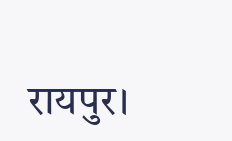रायपुर।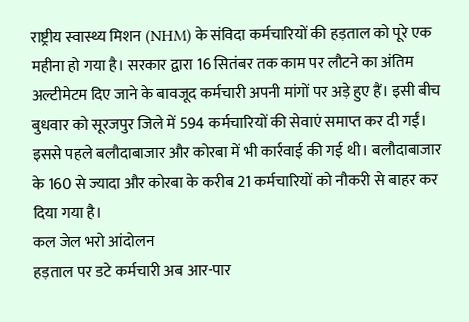राष्ट्रीय स्वास्थ्य मिशन (NHM) के संविदा कर्मचारियों की हड़ताल को पूरे एक महीना हो गया है। सरकार द्वारा 16 सितंबर तक काम पर लौटने का अंतिम अल्टीमेटम दिए जाने के बावजूद कर्मचारी अपनी मांगों पर अड़े हुए हैं। इसी बीच बुधवार को सूरजपुर जिले में 594 कर्मचारियों की सेवाएं समाप्त कर दी गईं।
इससे पहले बलौदाबाजार और कोरबा में भी कार्रवाई की गई थी। बलौदाबाजार के 160 से ज्यादा और कोरबा के करीब 21 कर्मचारियों को नौकरी से बाहर कर दिया गया है।
कल जेल भरो आंदोलन
हड़ताल पर डटे कर्मचारी अब आर-पार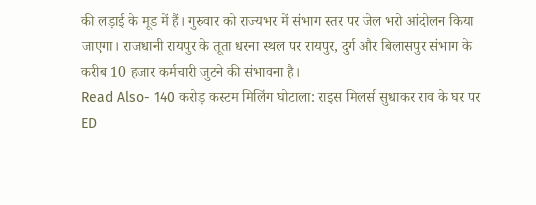की लड़ाई के मूड में हैं। गुरुवार को राज्यभर में संभाग स्तर पर जेल भरो आंदोलन किया जाएगा। राजधानी रायपुर के तूता धरना स्थल पर रायपुर, दुर्ग और बिलासपुर संभाग के करीब 10 हजार कर्मचारी जुटने की संभावना है।
Read Also- 140 करोड़ कस्टम मिलिंग घोटाला: राइस मिलर्स सुधाकर राव के घर पर ED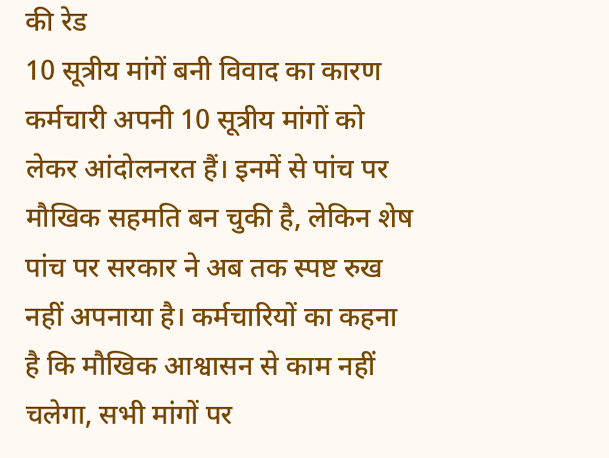की रेड
10 सूत्रीय मांगें बनी विवाद का कारण
कर्मचारी अपनी 10 सूत्रीय मांगों को लेकर आंदोलनरत हैं। इनमें से पांच पर मौखिक सहमति बन चुकी है, लेकिन शेष पांच पर सरकार ने अब तक स्पष्ट रुख नहीं अपनाया है। कर्मचारियों का कहना है कि मौखिक आश्वासन से काम नहीं चलेगा, सभी मांगों पर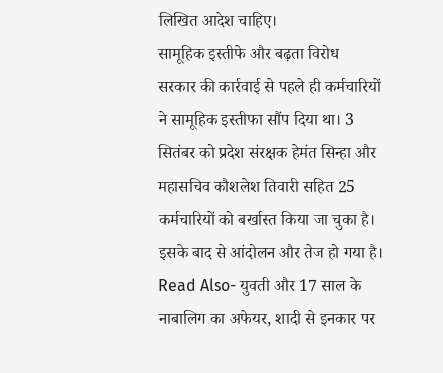लिखित आदेश चाहिए।
सामूहिक इस्तीफे और बढ़ता विरोध
सरकार की कार्रवाई से पहले ही कर्मचारियों ने सामूहिक इस्तीफा सौंप दिया था। 3 सितंबर को प्रदेश संरक्षक हेमंत सिन्हा और महासचिव कौशलेश तिवारी सहित 25 कर्मचारियों को बर्खास्त किया जा चुका है। इसके बाद से आंदोलन और तेज हो गया है।
Read Also- युवती और 17 साल के नाबालिग का अफेयर, शादी से इनकार पर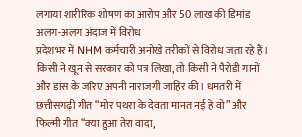लगाया शारीरिक शोषण का आरोप और 50 लाख की डिमांड
अलग-अलग अंदाज में विरोध
प्रदेशभर में NHM कर्मचारी अनोखे तरीकों से विरोध जता रहे हैं। किसी ने खून से सरकार को पत्र लिखा, तो किसी ने पैरोडी गानों और डांस के जरिए अपनी नाराजगी जाहिर की। धमतरी में छत्तीसगढ़ी गीत “मोर पथरा के देवता मानत नई हे वो” और फिल्मी गीत “क्या हुआ तेरा वादा,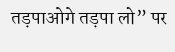तड़पाओगे तड़पा लो” पर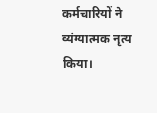कर्मचारियों ने व्यंग्यात्मक नृत्य किया।